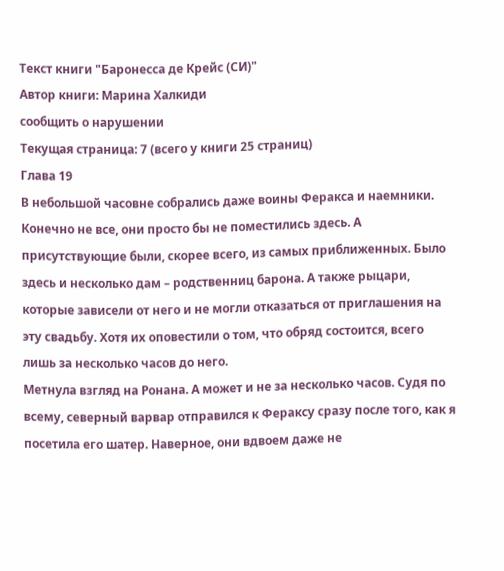Текст книги "Баронесса де Крейс (СИ)"
Автор книги: Марина Халкиди
сообщить о нарушении
Текущая страница: 7 (всего у книги 25 страниц)
Глава 19
В небольшой часовне собрались даже воины Феракса и наемники. Конечно не все, они просто бы не поместились здесь. А присутствующие были, скорее всего, из самых приближенных. Было здесь и несколько дам – родственниц барона. А также рыцари, которые зависели от него и не могли отказаться от приглашения на эту свадьбу. Хотя их оповестили о том, что обряд состоится, всего лишь за несколько часов до него.
Метнула взгляд на Ронана. А может и не за несколько часов. Судя по всему, северный варвар отправился к Фераксу сразу после того, как я посетила его шатер. Наверное, они вдвоем даже не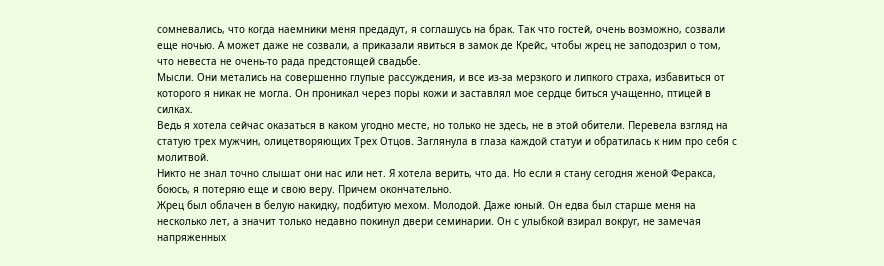сомневались, что когда наемники меня предадут, я соглашусь на брак. Так что гостей, очень возможно, созвали еще ночью. А может даже не созвали, а приказали явиться в замок де Крейс, чтобы жрец не заподозрил о том, что невеста не очень-то рада предстоящей свадьбе.
Мысли. Они метались на совершенно глупые рассуждения, и все из-за мерзкого и липкого страха, избавиться от которого я никак не могла. Он проникал через поры кожи и заставлял мое сердце биться учащенно, птицей в силках.
Ведь я хотела сейчас оказаться в каком угодно месте, но только не здесь, не в этой обители. Перевела взгляд на статую трех мужчин, олицетворяющих Трех Отцов. Заглянула в глаза каждой статуи и обратилась к ним про себя с молитвой.
Никто не знал точно слышат они нас или нет. Я хотела верить, что да. Но если я стану сегодня женой Феракса, боюсь, я потеряю еще и свою веру. Причем окончательно.
Жрец был облачен в белую накидку, подбитую мехом. Молодой. Даже юный. Он едва был старше меня на несколько лет, а значит только недавно покинул двери семинарии. Он с улыбкой взирал вокруг, не замечая напряженных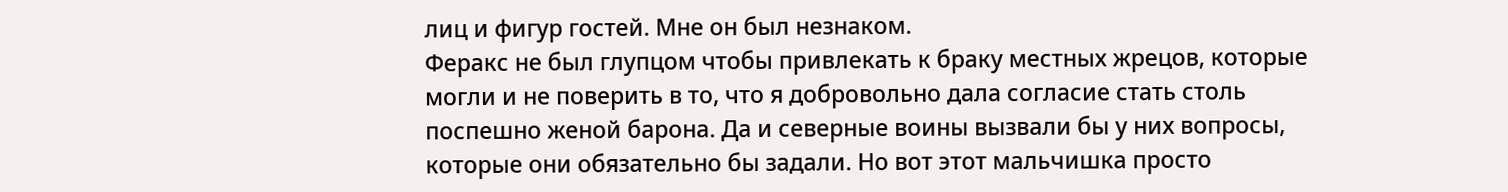лиц и фигур гостей. Мне он был незнаком.
Феракс не был глупцом чтобы привлекать к браку местных жрецов, которые могли и не поверить в то, что я добровольно дала согласие стать столь поспешно женой барона. Да и северные воины вызвали бы у них вопросы, которые они обязательно бы задали. Но вот этот мальчишка просто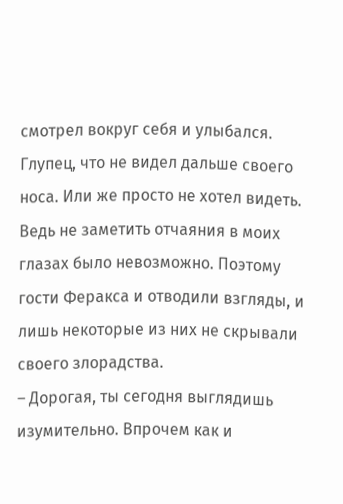смотрел вокруг себя и улыбался. Глупец, что не видел дальше своего носа. Или же просто не хотел видеть. Ведь не заметить отчаяния в моих глазах было невозможно. Поэтому гости Феракса и отводили взгляды, и лишь некоторые из них не скрывали своего злорадства.
– Дорогая, ты сегодня выглядишь изумительно. Впрочем как и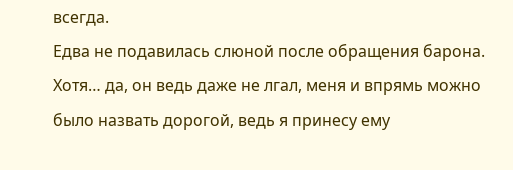всегда.
Едва не подавилась слюной после обращения барона. Хотя… да, он ведь даже не лгал, меня и впрямь можно было назвать дорогой, ведь я принесу ему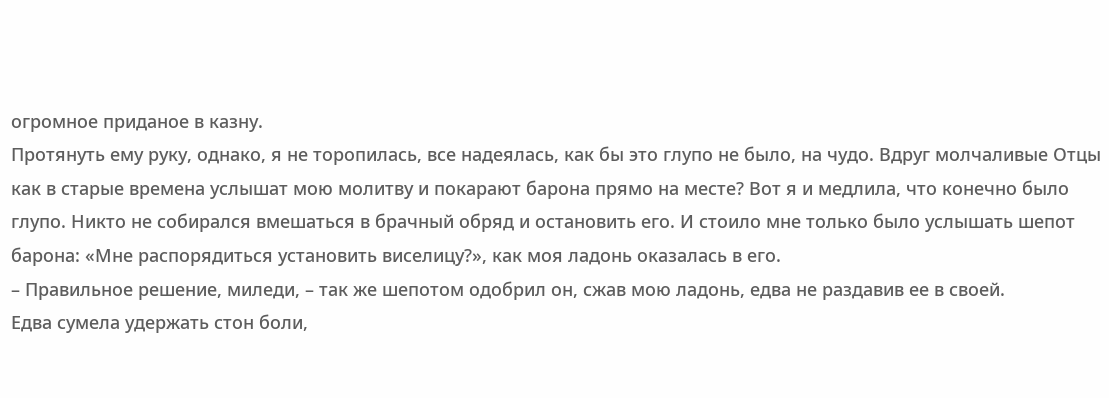огромное приданое в казну.
Протянуть ему руку, однако, я не торопилась, все надеялась, как бы это глупо не было, на чудо. Вдруг молчаливые Отцы как в старые времена услышат мою молитву и покарают барона прямо на месте? Вот я и медлила, что конечно было глупо. Никто не собирался вмешаться в брачный обряд и остановить его. И стоило мне только было услышать шепот барона: «Мне распорядиться установить виселицу?», как моя ладонь оказалась в его.
– Правильное решение, миледи, – так же шепотом одобрил он, сжав мою ладонь, едва не раздавив ее в своей.
Едва сумела удержать стон боли,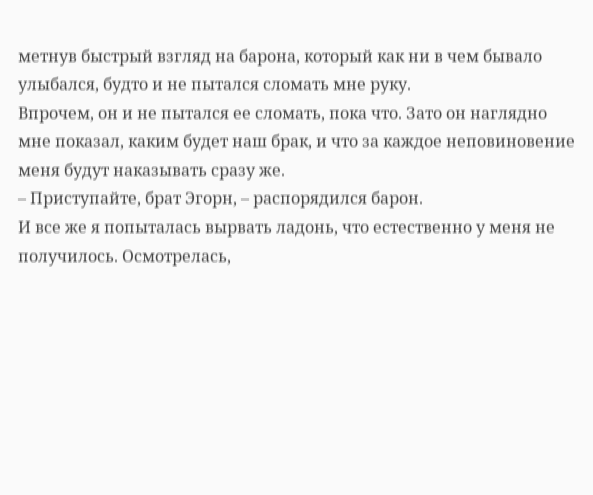метнув быстрый взгляд на барона, который как ни в чем бывало улыбался, будто и не пытался сломать мне руку.
Впрочем, он и не пытался ее сломать, пока что. Зато он наглядно мне показал, каким будет наш брак, и что за каждое неповиновение меня будут наказывать сразу же.
– Приступайте, брат Эгорн, – распорядился барон.
И все же я попыталась вырвать ладонь, что естественно у меня не получилось. Осмотрелась,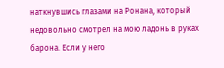наткнувшись глазами на Ронана, который недовольно смотрел на мою ладонь в руках барона. Если у него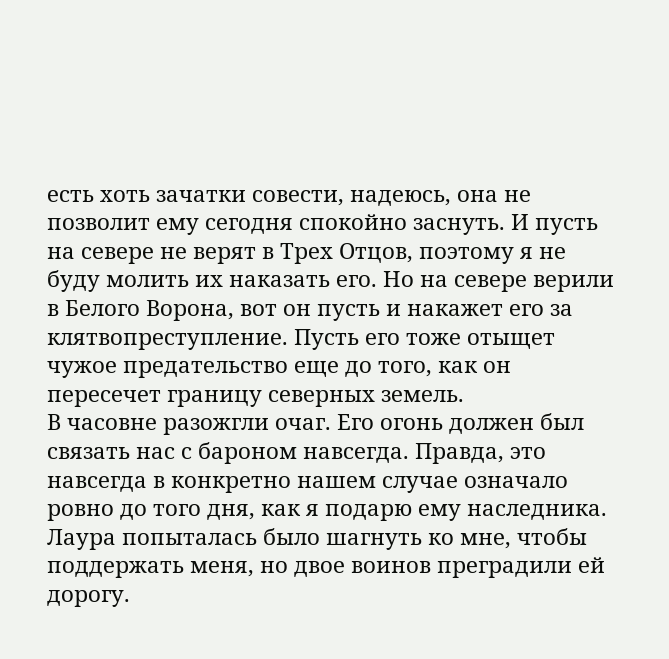есть хоть зачатки совести, надеюсь, она не позволит ему сегодня спокойно заснуть. И пусть на севере не верят в Трех Отцов, поэтому я не буду молить их наказать его. Но на севере верили в Белого Ворона, вот он пусть и накажет его за клятвопреступление. Пусть его тоже отыщет чужое предательство еще до того, как он пересечет границу северных земель.
В часовне разожгли очаг. Его огонь должен был связать нас с бароном навсегда. Правда, это навсегда в конкретно нашем случае означало ровно до того дня, как я подарю ему наследника.
Лаура попыталась было шагнуть ко мне, чтобы поддержать меня, но двое воинов преградили ей дорогу.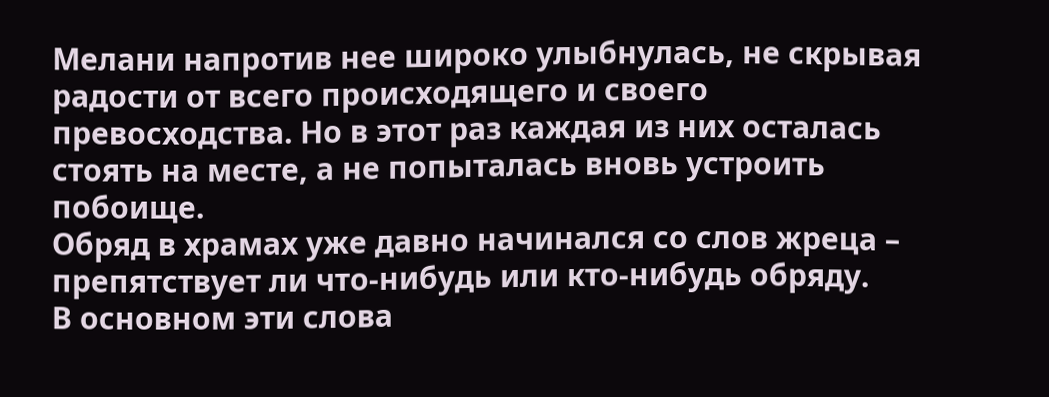Мелани напротив нее широко улыбнулась, не скрывая радости от всего происходящего и своего превосходства. Но в этот раз каждая из них осталась стоять на месте, а не попыталась вновь устроить побоище.
Обряд в храмах уже давно начинался со слов жреца – препятствует ли что-нибудь или кто-нибудь обряду.
В основном эти слова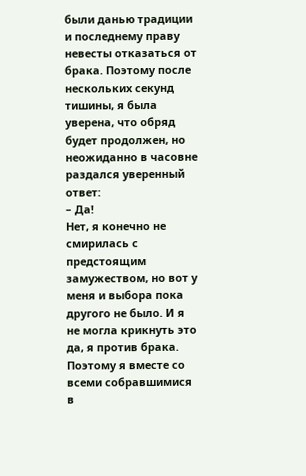были данью традиции и последнему праву невесты отказаться от брака. Поэтому после нескольких секунд тишины, я была уверена, что обряд будет продолжен, но неожиданно в часовне раздался уверенный ответ:
– Да!
Нет, я конечно не смирилась с предстоящим замужеством, но вот у меня и выбора пока другого не было. И я не могла крикнуть это да, я против брака. Поэтому я вместе со всеми собравшимися в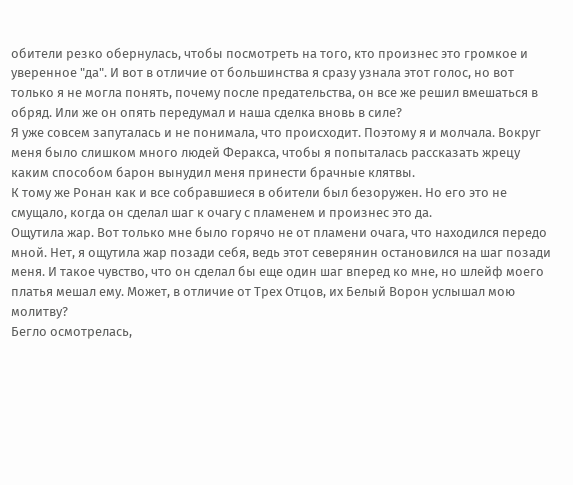обители резко обернулась, чтобы посмотреть на того, кто произнес это громкое и уверенное "да". И вот в отличие от большинства я сразу узнала этот голос, но вот только я не могла понять, почему после предательства, он все же решил вмешаться в обряд. Или же он опять передумал и наша сделка вновь в силе?
Я уже совсем запуталась и не понимала, что происходит. Поэтому я и молчала. Вокруг меня было слишком много людей Феракса, чтобы я попыталась рассказать жрецу каким способом барон вынудил меня принести брачные клятвы.
К тому же Ронан как и все собравшиеся в обители был безоружен. Но его это не смущало, когда он сделал шаг к очагу с пламенем и произнес это да.
Ощутила жар. Вот только мне было горячо не от пламени очага, что находился передо мной. Нет, я ощутила жар позади себя, ведь этот северянин остановился на шаг позади меня. И такое чувство, что он сделал бы еще один шаг вперед ко мне, но шлейф моего платья мешал ему. Может, в отличие от Трех Отцов, их Белый Ворон услышал мою молитву?
Бегло осмотрелась,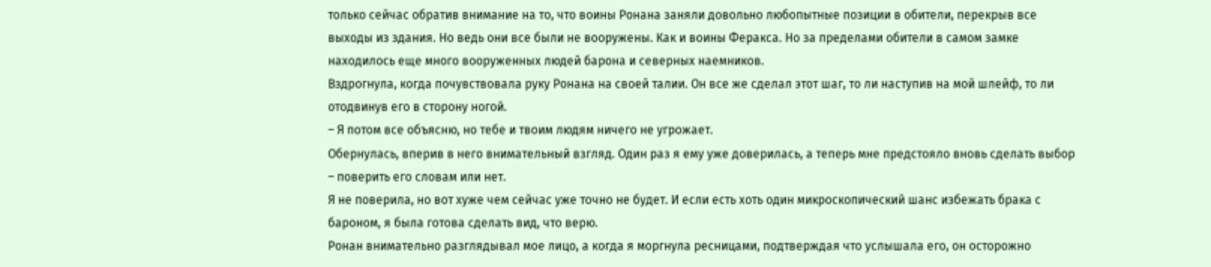только сейчас обратив внимание на то, что воины Ронана заняли довольно любопытные позиции в обители, перекрыв все выходы из здания. Но ведь они все были не вооружены. Как и воины Феракса. Но за пределами обители в самом замке находилось еще много вооруженных людей барона и северных наемников.
Вздрогнула, когда почувствовала руку Ронана на своей талии. Он все же сделал этот шаг, то ли наступив на мой шлейф, то ли отодвинув его в сторону ногой.
– Я потом все объясню, но тебе и твоим людям ничего не угрожает.
Обернулась, вперив в него внимательный взгляд. Один раз я ему уже доверилась, а теперь мне предстояло вновь сделать выбор – поверить его словам или нет.
Я не поверила, но вот хуже чем сейчас уже точно не будет. И если есть хоть один микроскопический шанс избежать брака с бароном, я была готова сделать вид, что верю.
Ронан внимательно разглядывал мое лицо, а когда я моргнула ресницами, подтверждая что услышала его, он осторожно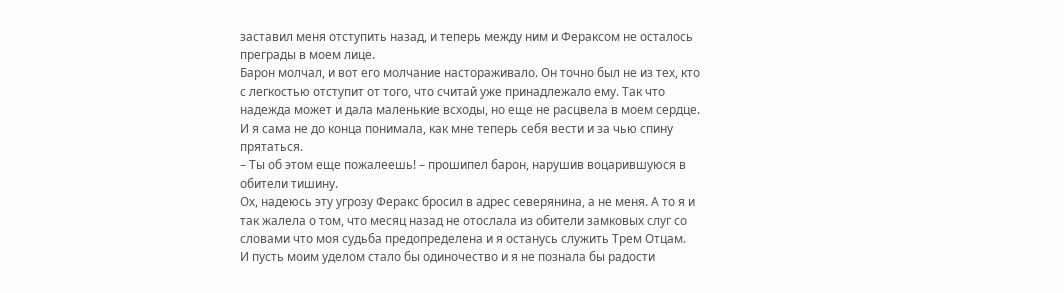заставил меня отступить назад, и теперь между ним и Фераксом не осталось преграды в моем лице.
Барон молчал, и вот его молчание настораживало. Он точно был не из тех, кто с легкостью отступит от того, что считай уже принадлежало ему. Так что надежда может и дала маленькие всходы, но еще не расцвела в моем сердце. И я сама не до конца понимала, как мне теперь себя вести и за чью спину прятаться.
– Ты об этом еще пожалеешь! – прошипел барон, нарушив воцарившуюся в обители тишину.
Ох, надеюсь эту угрозу Феракс бросил в адрес северянина, а не меня. А то я и так жалела о том, что месяц назад не отослала из обители замковых слуг со словами что моя судьба предопределена и я останусь служить Трем Отцам.
И пусть моим уделом стало бы одиночество и я не познала бы радости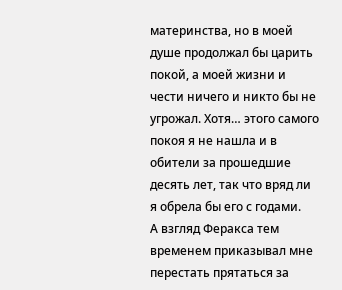материнства, но в моей душе продолжал бы царить покой, а моей жизни и чести ничего и никто бы не угрожал. Хотя… этого самого покоя я не нашла и в обители за прошедшие десять лет, так что вряд ли я обрела бы его с годами.
А взгляд Феракса тем временем приказывал мне перестать прятаться за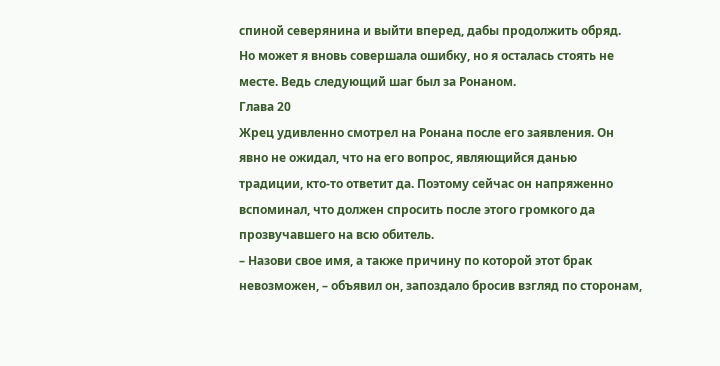спиной северянина и выйти вперед, дабы продолжить обряд.
Но может я вновь совершала ошибку, но я осталась стоять не месте. Ведь следующий шаг был за Ронаном.
Глава 20
Жрец удивленно смотрел на Ронана после его заявления. Он явно не ожидал, что на его вопрос, являющийся данью традиции, кто-то ответит да. Поэтому сейчас он напряженно вспоминал, что должен спросить после этого громкого да прозвучавшего на всю обитель.
– Назови свое имя, а также причину по которой этот брак невозможен, – объявил он, запоздало бросив взгляд по сторонам,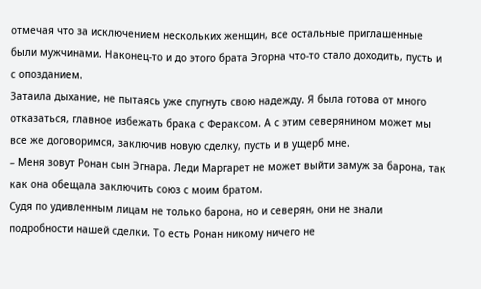отмечая что за исключением нескольких женщин, все остальные приглашенные были мужчинами. Наконец-то и до этого брата Эгорна что-то стало доходить, пусть и с опозданием.
Затаила дыхание, не пытаясь уже спугнуть свою надежду. Я была готова от много отказаться, главное избежать брака с Фераксом. А с этим северянином может мы все же договоримся, заключив новую сделку, пусть и в ущерб мне.
– Меня зовут Ронан сын Эгнара. Леди Маргарет не может выйти замуж за барона, так как она обещала заключить союз с моим братом.
Судя по удивленным лицам не только барона, но и северян, они не знали подробности нашей сделки. То есть Ронан никому ничего не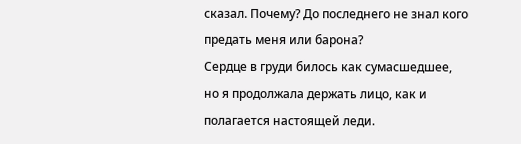сказал. Почему? До последнего не знал кого предать меня или барона?
Сердце в груди билось как сумасшедшее, но я продолжала держать лицо, как и полагается настоящей леди.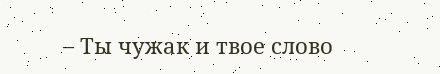– Ты чужак и твое слово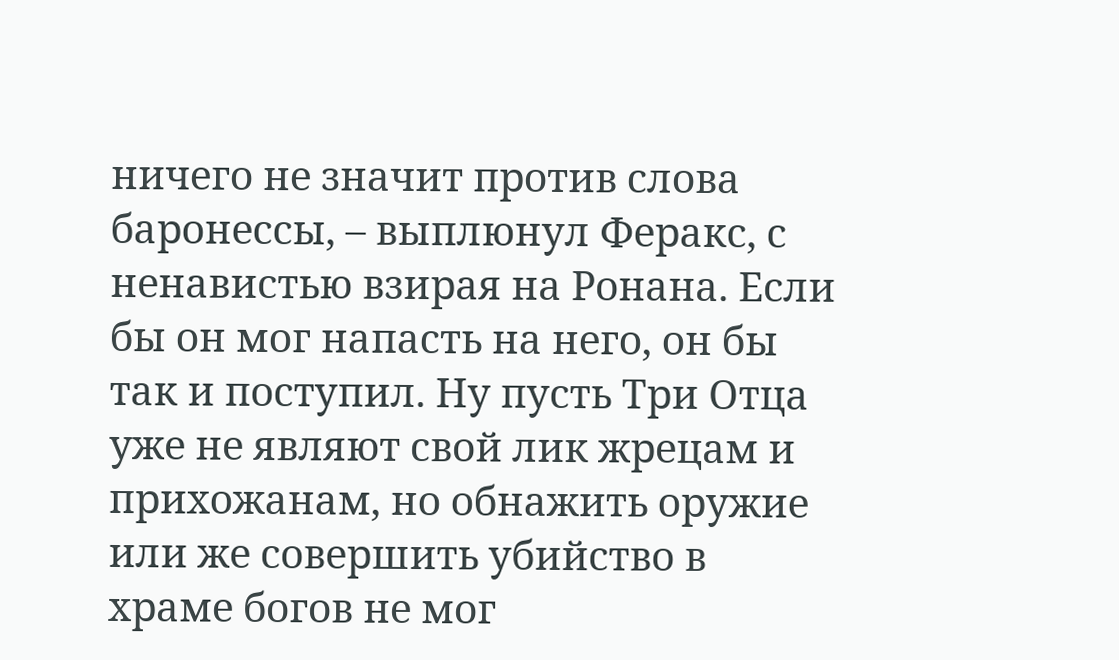ничего не значит против слова баронессы, – выплюнул Феракс, с ненавистью взирая на Ронана. Если бы он мог напасть на него, он бы так и поступил. Ну пусть Три Отца уже не являют свой лик жрецам и прихожанам, но обнажить оружие или же совершить убийство в храме богов не мог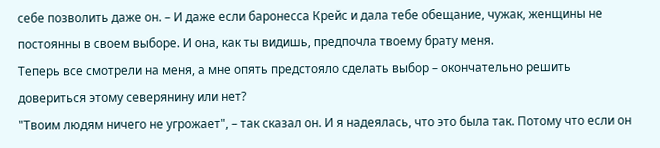себе позволить даже он. – И даже если баронесса Крейс и дала тебе обещание, чужак, женщины не постоянны в своем выборе. И она, как ты видишь, предпочла твоему брату меня.
Теперь все смотрели на меня, а мне опять предстояло сделать выбор – окончательно решить довериться этому северянину или нет?
"Твоим людям ничего не угрожает", – так сказал он. И я надеялась, что это была так. Потому что если он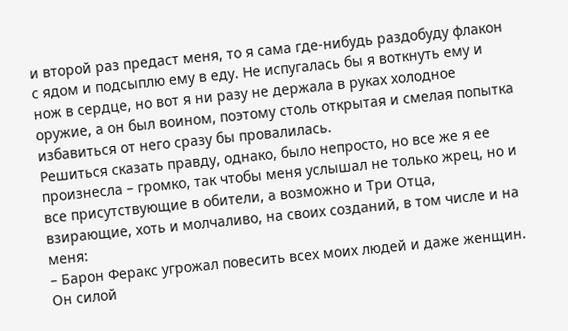и второй раз предаст меня, то я сама где-нибудь раздобуду флакон с ядом и подсыплю ему в еду. Не испугалась бы я воткнуть ему и нож в сердце, но вот я ни разу не держала в руках холодное оружие, а он был воином, поэтому столь открытая и смелая попытка избавиться от него сразу бы провалилась.
Решиться сказать правду, однако, было непросто, но все же я ее произнесла – громко, так чтобы меня услышал не только жрец, но и все присутствующие в обители, а возможно и Три Отца, взирающие, хоть и молчаливо, на своих созданий, в том числе и на меня:
– Барон Феракс угрожал повесить всех моих людей и даже женщин. Он силой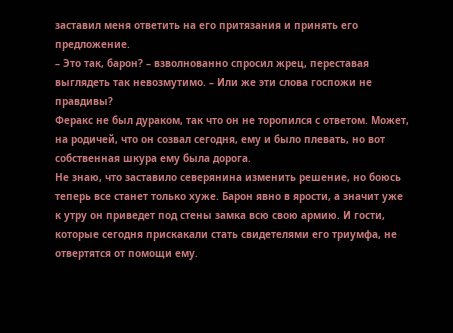заставил меня ответить на его притязания и принять его предложение.
– Это так, барон? – взволнованно спросил жрец, переставая выглядеть так невозмутимо. – Или же эти слова госпожи не правдивы?
Феракс не был дураком, так что он не торопился с ответом. Может, на родичей, что он созвал сегодня, ему и было плевать, но вот собственная шкура ему была дорога.
Не знаю, что заставило северянина изменить решение, но боюсь теперь все станет только хуже. Барон явно в ярости, а значит уже к утру он приведет под стены замка всю свою армию. И гости, которые сегодня прискакали стать свидетелями его триумфа, не отвертятся от помощи ему.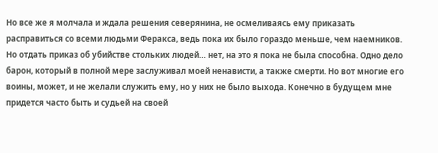Но все же я молчала и ждала решения северянина, не осмеливаясь ему приказать расправиться со всеми людьми Феракса, ведь пока их было гораздо меньше, чем наемников. Но отдать приказ об убийстве стольких людей… нет, на это я пока не была способна. Одно дело барон, который в полной мере заслуживал моей ненависти, а также смерти. Но вот многие его воины, может, и не желали служить ему, но у них не было выхода. Конечно в будущем мне придется часто быть и судьей на своей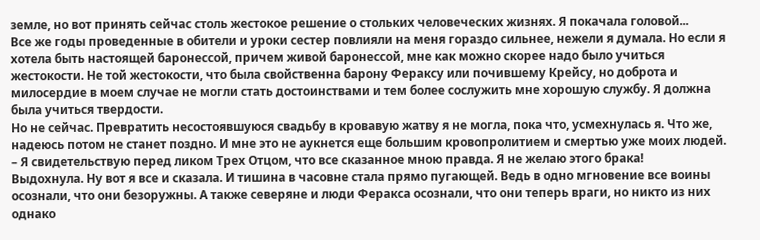земле, но вот принять сейчас столь жестокое решение о стольких человеческих жизнях. Я покачала головой...
Все же годы проведенные в обители и уроки сестер повлияли на меня гораздо сильнее, нежели я думала. Но если я хотела быть настоящей баронессой, причем живой баронессой, мне как можно скорее надо было учиться жестокости. Не той жестокости, что была свойственна барону Фераксу или почившему Крейсу, но доброта и милосердие в моем случае не могли стать достоинствами и тем более сослужить мне хорошую службу. Я должна была учиться твердости.
Но не сейчас. Превратить несостоявшуюся свадьбу в кровавую жатву я не могла, пока что, усмехнулась я. Что же, надеюсь потом не станет поздно. И мне это не аукнется еще большим кровопролитием и смертью уже моих людей.
– Я свидетельствую перед ликом Трех Отцом, что все сказанное мною правда. Я не желаю этого брака!
Выдохнула. Ну вот я все и сказала. И тишина в часовне стала прямо пугающей. Ведь в одно мгновение все воины осознали, что они безоружны. А также северяне и люди Феракса осознали, что они теперь враги, но никто из них однако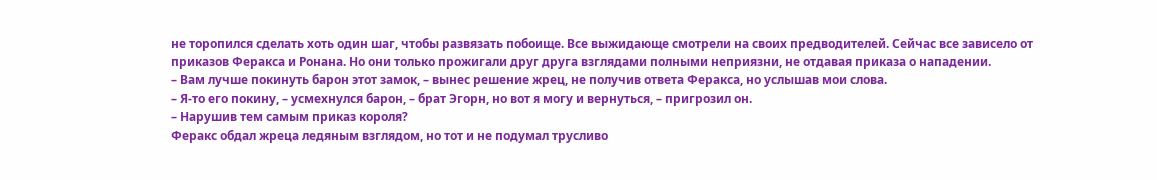не торопился сделать хоть один шаг, чтобы развязать побоище. Все выжидающе смотрели на своих предводителей. Сейчас все зависело от приказов Феракса и Ронана. Но они только прожигали друг друга взглядами полными неприязни, не отдавая приказа о нападении.
– Вам лучше покинуть барон этот замок, – вынес решение жрец, не получив ответа Феракса, но услышав мои слова.
– Я-то его покину, – усмехнулся барон, – брат Эгорн, но вот я могу и вернуться, – пригрозил он.
– Нарушив тем самым приказ короля?
Феракс обдал жреца ледяным взглядом, но тот и не подумал трусливо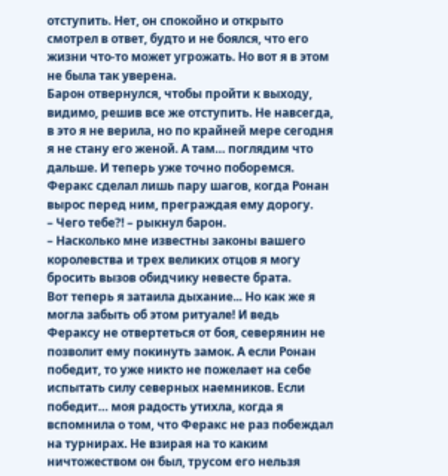отступить. Нет, он спокойно и открыто смотрел в ответ, будто и не боялся, что его жизни что-то может угрожать. Но вот я в этом не была так уверена.
Барон отвернулся, чтобы пройти к выходу, видимо, решив все же отступить. Не навсегда, в это я не верила, но по крайней мере сегодня я не стану его женой. А там… поглядим что дальше. И теперь уже точно поборемся.
Феракс сделал лишь пару шагов, когда Ронан вырос перед ним, преграждая ему дорогу.
– Чего тебе?! – рыкнул барон.
– Насколько мне известны законы вашего королевства и трех великих отцов я могу бросить вызов обидчику невесте брата.
Вот теперь я затаила дыхание... Но как же я могла забыть об этом ритуале! И ведь Фераксу не отвертеться от боя, северянин не позволит ему покинуть замок. А если Ронан победит, то уже никто не пожелает на себе испытать силу северных наемников. Если победит… моя радость утихла, когда я вспомнила о том, что Феракс не раз побеждал на турнирах. Не взирая на то каким ничтожеством он был, трусом его нельзя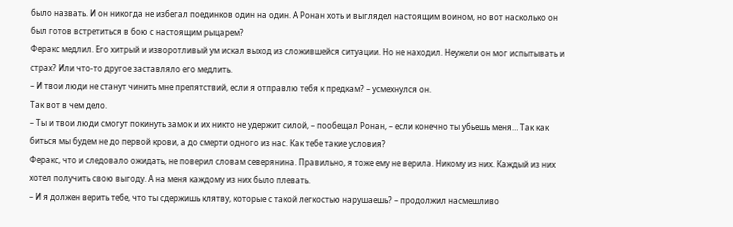было назвать. И он никогда не избегал поединков один на один. А Ронан хоть и выглядел настоящим воином, но вот насколько он был готов встретиться в бою с настоящим рыцарем?
Феракс медлил. Его хитрый и изворотливый ум искал выход из сложившейся ситуации. Но не находил. Неужели он мог испытывать и страх? Или что-то другое заставляло его медлить.
– И твои люди не станут чинить мне препятствий, если я отправлю тебя к предкам? – усмехнулся он.
Так вот в чем дело.
– Ты и твои люди смогут покинуть замок и их никто не удержит силой, – пообещал Ронан, – если конечно ты убьешь меня… Так как биться мы будем не до первой крови, а до смерти одного из нас. Как тебе такие условия?
Феракс, что и следовало ожидать, не поверил словам северянина. Правильно, я тоже ему не верила. Никому из них. Каждый из них хотел получить свою выгоду. А на меня каждому из них было плевать.
– И я должен верить тебе, что ты сдержишь клятву, которые с такой легкостью нарушаешь? – продолжил насмешливо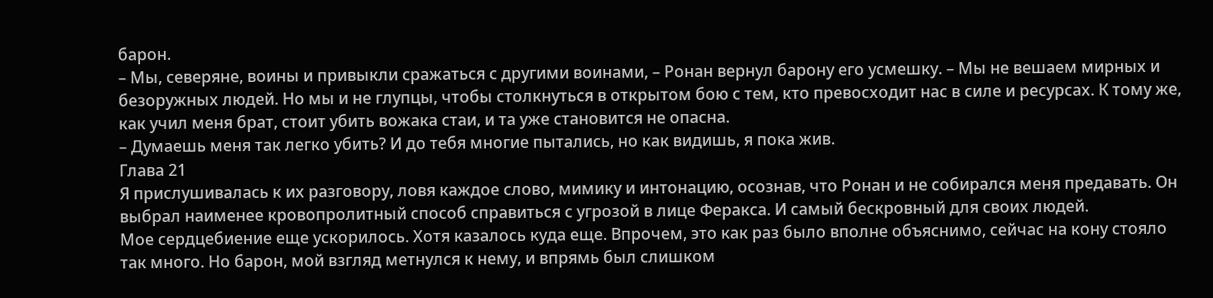барон.
– Мы, северяне, воины и привыкли сражаться с другими воинами, – Ронан вернул барону его усмешку. – Мы не вешаем мирных и безоружных людей. Но мы и не глупцы, чтобы столкнуться в открытом бою с тем, кто превосходит нас в силе и ресурсах. К тому же, как учил меня брат, стоит убить вожака стаи, и та уже становится не опасна.
– Думаешь меня так легко убить? И до тебя многие пытались, но как видишь, я пока жив.
Глава 21
Я прислушивалась к их разговору, ловя каждое слово, мимику и интонацию, осознав, что Ронан и не собирался меня предавать. Он выбрал наименее кровопролитный способ справиться с угрозой в лице Феракса. И самый бескровный для своих людей.
Мое сердцебиение еще ускорилось. Хотя казалось куда еще. Впрочем, это как раз было вполне объяснимо, сейчас на кону стояло так много. Но барон, мой взгляд метнулся к нему, и впрямь был слишком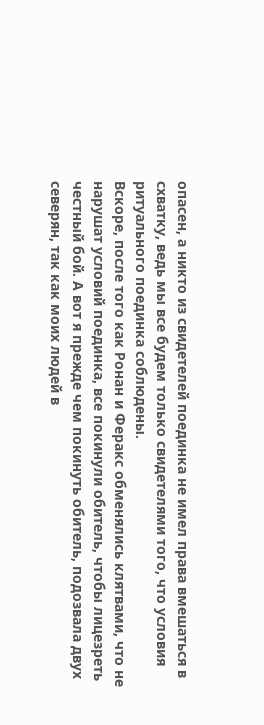опасен, а никто из свидетелей поединка не имел права вмешаться в схватку, ведь мы все будем только свидетелями того, что условия ритуального поединка соблюдены.
Вскоре, после того как Ронан и Феракс обменялись клятвами, что не нарушат условий поединка, все покинули обитель, чтобы лицезреть честный бой. А вот я прежде чем покинуть обитель, подозвала двух северян, так как моих людей в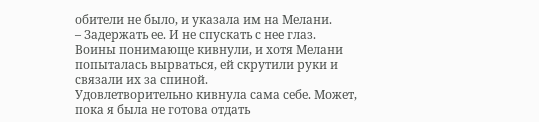обители не было, и указала им на Мелани.
– Задержать ее. И не спускать с нее глаз.
Воины понимающе кивнули, и хотя Мелани попыталась вырваться, ей скрутили руки и связали их за спиной.
Удовлетворительно кивнула сама себе. Может, пока я была не готова отдать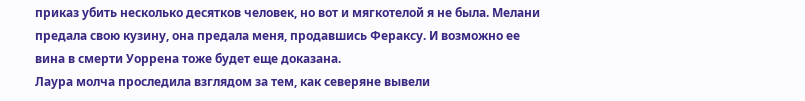приказ убить несколько десятков человек, но вот и мягкотелой я не была. Мелани предала свою кузину, она предала меня, продавшись Фераксу. И возможно ее вина в смерти Уоррена тоже будет еще доказана.
Лаура молча проследила взглядом за тем, как северяне вывели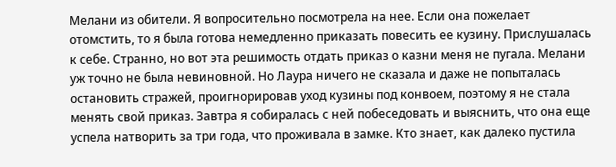Мелани из обители. Я вопросительно посмотрела на нее. Если она пожелает отомстить, то я была готова немедленно приказать повесить ее кузину. Прислушалась к себе. Странно, но вот эта решимость отдать приказ о казни меня не пугала. Мелани уж точно не была невиновной. Но Лаура ничего не сказала и даже не попыталась остановить стражей, проигнорировав уход кузины под конвоем, поэтому я не стала менять свой приказ. Завтра я собиралась с ней побеседовать и выяснить, что она еще успела натворить за три года, что проживала в замке. Кто знает, как далеко пустила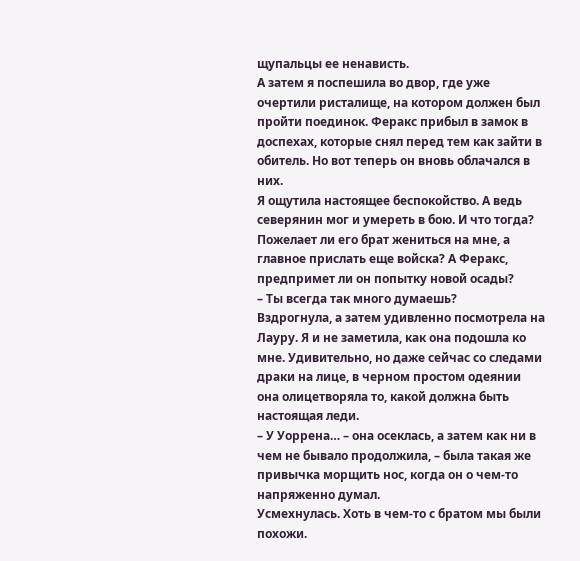щупальцы ее ненависть.
А затем я поспешила во двор, где уже очертили ристалище, на котором должен был пройти поединок. Феракс прибыл в замок в доспехах, которые снял перед тем как зайти в обитель. Но вот теперь он вновь облачался в них.
Я ощутила настоящее беспокойство. А ведь северянин мог и умереть в бою. И что тогда? Пожелает ли его брат жениться на мне, а главное прислать еще войска? А Феракс, предпримет ли он попытку новой осады?
– Ты всегда так много думаешь?
Вздрогнула, а затем удивленно посмотрела на Лауру. Я и не заметила, как она подошла ко мне. Удивительно, но даже сейчас со следами драки на лице, в черном простом одеянии она олицетворяла то, какой должна быть настоящая леди.
– У Уоррена… – она осеклась, а затем как ни в чем не бывало продолжила, – была такая же привычка морщить нос, когда он о чем-то напряженно думал.
Усмехнулась. Хоть в чем-то с братом мы были похожи.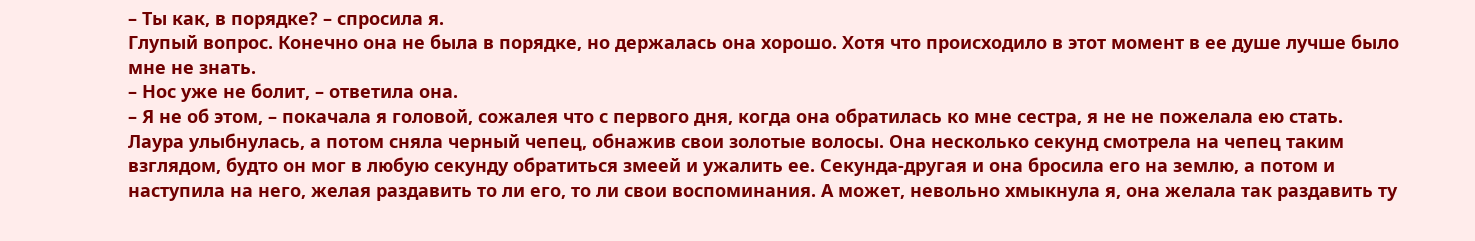– Ты как, в порядке? – спросила я.
Глупый вопрос. Конечно она не была в порядке, но держалась она хорошо. Хотя что происходило в этот момент в ее душе лучше было мне не знать.
– Нос уже не болит, – ответила она.
– Я не об этом, – покачала я головой, сожалея что с первого дня, когда она обратилась ко мне сестра, я не не пожелала ею стать.
Лаура улыбнулась, а потом сняла черный чепец, обнажив свои золотые волосы. Она несколько секунд смотрела на чепец таким взглядом, будто он мог в любую секунду обратиться змеей и ужалить ее. Секунда-другая и она бросила его на землю, а потом и наступила на него, желая раздавить то ли его, то ли свои воспоминания. А может, невольно хмыкнула я, она желала так раздавить ту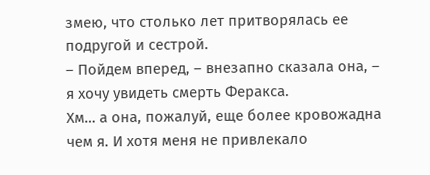змею, что столько лет притворялась ее подругой и сестрой.
– Пойдем вперед, – внезапно сказала она, – я хочу увидеть смерть Феракса.
Хм… а она, пожалуй, еще более кровожадна чем я. И хотя меня не привлекало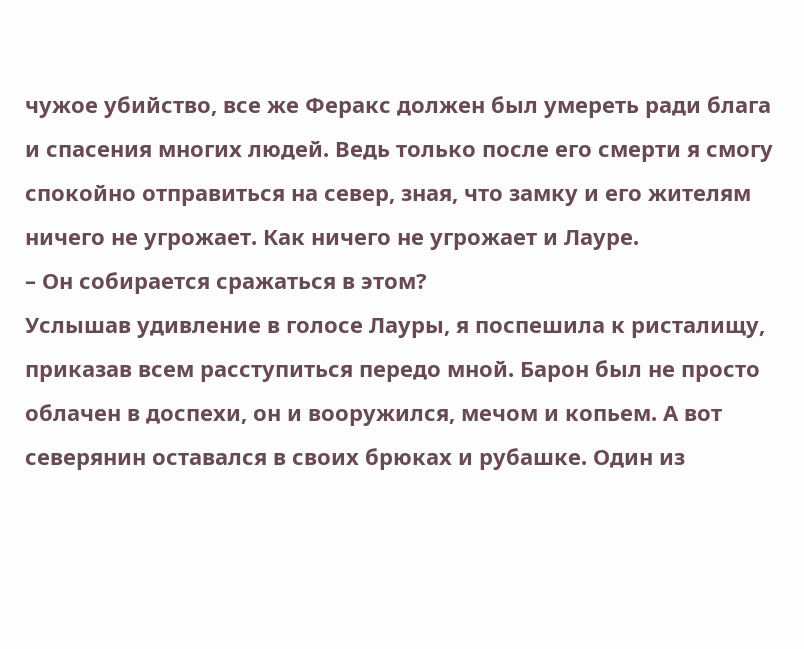чужое убийство, все же Феракс должен был умереть ради блага и спасения многих людей. Ведь только после его смерти я смогу спокойно отправиться на север, зная, что замку и его жителям ничего не угрожает. Как ничего не угрожает и Лауре.
– Он собирается сражаться в этом?
Услышав удивление в голосе Лауры, я поспешила к ристалищу, приказав всем расступиться передо мной. Барон был не просто облачен в доспехи, он и вооружился, мечом и копьем. А вот северянин оставался в своих брюках и рубашке. Один из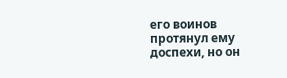его воинов протянул ему доспехи, но он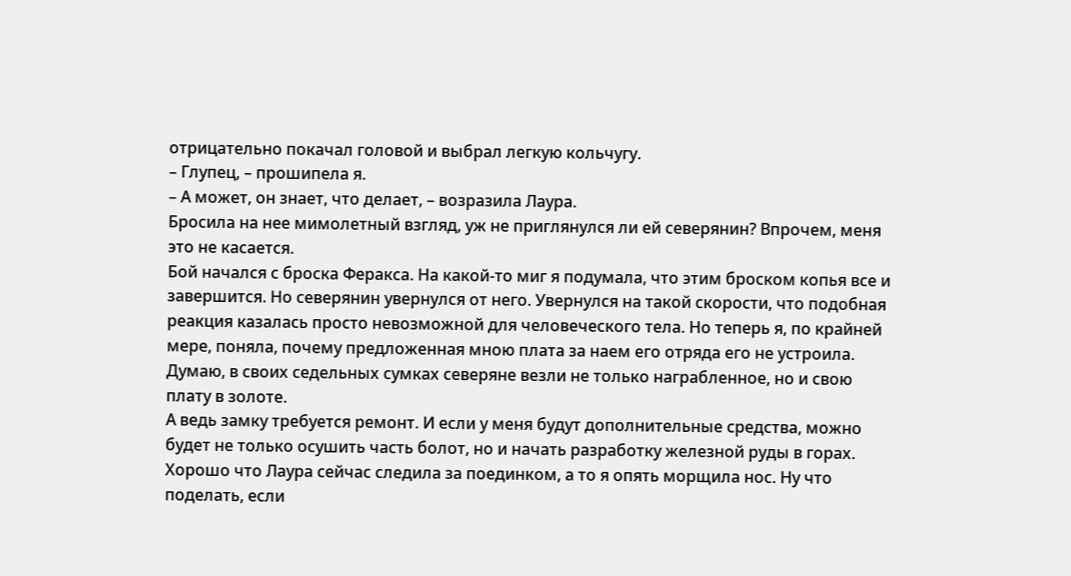отрицательно покачал головой и выбрал легкую кольчугу.
– Глупец, – прошипела я.
– А может, он знает, что делает, – возразила Лаура.
Бросила на нее мимолетный взгляд, уж не приглянулся ли ей северянин? Впрочем, меня это не касается.
Бой начался с броска Феракса. На какой-то миг я подумала, что этим броском копья все и завершится. Но северянин увернулся от него. Увернулся на такой скорости, что подобная реакция казалась просто невозможной для человеческого тела. Но теперь я, по крайней мере, поняла, почему предложенная мною плата за наем его отряда его не устроила. Думаю, в своих седельных сумках северяне везли не только награбленное, но и свою плату в золоте.
А ведь замку требуется ремонт. И если у меня будут дополнительные средства, можно будет не только осушить часть болот, но и начать разработку железной руды в горах.
Хорошо что Лаура сейчас следила за поединком, а то я опять морщила нос. Ну что поделать, если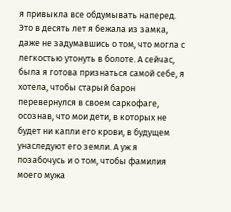я привыкла все обдумывать наперед. Это в десять лет я бежала из замка, даже не задумавшись о том, что могла с легкостью утонуть в болоте. А сейчас, была я готова признаться самой себе, я хотела, чтобы старый барон перевернулся в своем саркофаге, осознав, что мои дети, в которых не будет ни капли его крови, в будущем унаследуют его земли. А уж я позабочусь и о том, чтобы фамилия моего мужа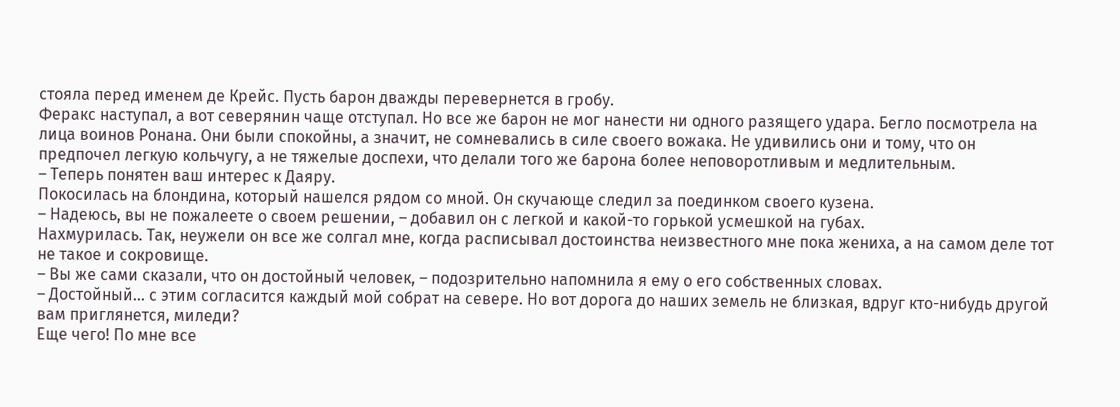стояла перед именем де Крейс. Пусть барон дважды перевернется в гробу.
Феракс наступал, а вот северянин чаще отступал. Но все же барон не мог нанести ни одного разящего удара. Бегло посмотрела на лица воинов Ронана. Они были спокойны, а значит, не сомневались в силе своего вожака. Не удивились они и тому, что он предпочел легкую кольчугу, а не тяжелые доспехи, что делали того же барона более неповоротливым и медлительным.
– Теперь понятен ваш интерес к Даяру.
Покосилась на блондина, который нашелся рядом со мной. Он скучающе следил за поединком своего кузена.
– Надеюсь, вы не пожалеете о своем решении, – добавил он с легкой и какой-то горькой усмешкой на губах.
Нахмурилась. Так, неужели он все же солгал мне, когда расписывал достоинства неизвестного мне пока жениха, а на самом деле тот не такое и сокровище.
– Вы же сами сказали, что он достойный человек, – подозрительно напомнила я ему о его собственных словах.
– Достойный... с этим согласится каждый мой собрат на севере. Но вот дорога до наших земель не близкая, вдруг кто-нибудь другой вам приглянется, миледи?
Еще чего! По мне все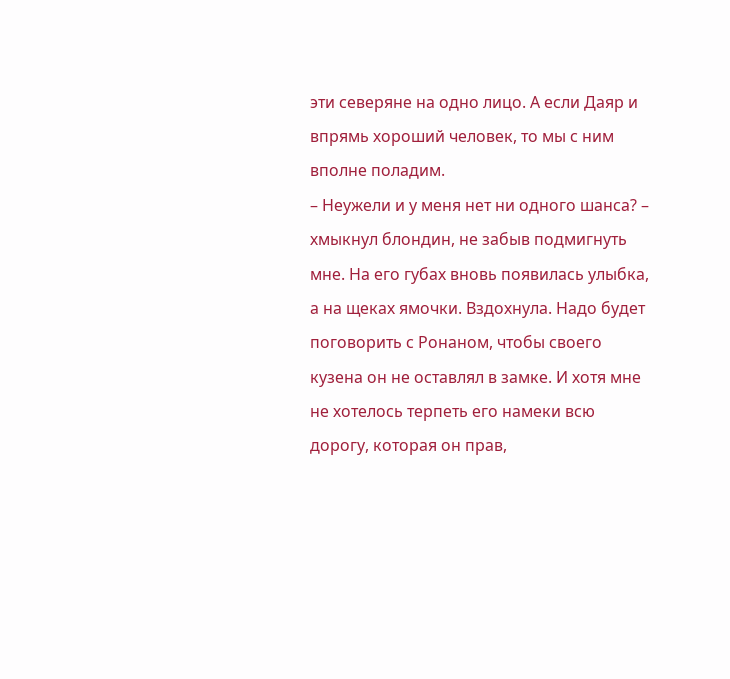эти северяне на одно лицо. А если Даяр и впрямь хороший человек, то мы с ним вполне поладим.
– Неужели и у меня нет ни одного шанса? – хмыкнул блондин, не забыв подмигнуть мне. На его губах вновь появилась улыбка, а на щеках ямочки. Вздохнула. Надо будет поговорить с Ронаном, чтобы своего кузена он не оставлял в замке. И хотя мне не хотелось терпеть его намеки всю дорогу, которая он прав,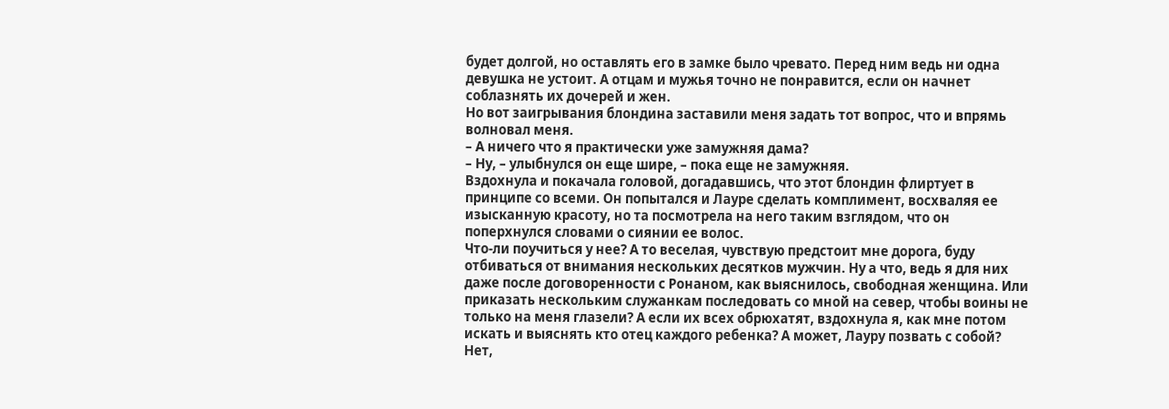будет долгой, но оставлять его в замке было чревато. Перед ним ведь ни одна девушка не устоит. А отцам и мужья точно не понравится, если он начнет соблазнять их дочерей и жен.
Но вот заигрывания блондина заставили меня задать тот вопрос, что и впрямь волновал меня.
– А ничего что я практически уже замужняя дама?
– Ну, – улыбнулся он еще шире, – пока еще не замужняя.
Вздохнула и покачала головой, догадавшись, что этот блондин флиртует в принципе со всеми. Он попытался и Лауре сделать комплимент, восхваляя ее изысканную красоту, но та посмотрела на него таким взглядом, что он поперхнулся словами о сиянии ее волос.
Что-ли поучиться у нее? А то веселая, чувствую предстоит мне дорога, буду отбиваться от внимания нескольких десятков мужчин. Ну а что, ведь я для них даже после договоренности с Ронаном, как выяснилось, свободная женщина. Или приказать нескольким служанкам последовать со мной на север, чтобы воины не только на меня глазели? А если их всех обрюхатят, вздохнула я, как мне потом искать и выяснять кто отец каждого ребенка? А может, Лауру позвать с собой? Нет,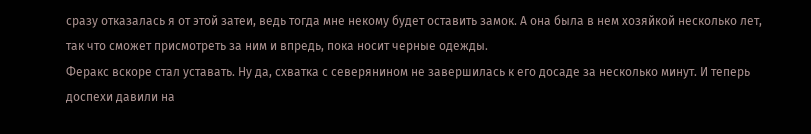сразу отказалась я от этой затеи, ведь тогда мне некому будет оставить замок. А она была в нем хозяйкой несколько лет, так что сможет присмотреть за ним и впредь, пока носит черные одежды.
Феракс вскоре стал уставать. Ну да, схватка с северянином не завершилась к его досаде за несколько минут. И теперь доспехи давили на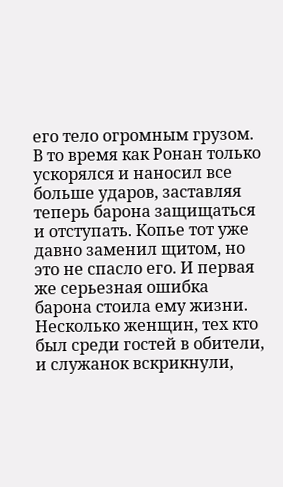его тело огромным грузом. В то время как Ронан только ускорялся и наносил все больше ударов, заставляя теперь барона защищаться и отступать. Копье тот уже давно заменил щитом, но это не спасло его. И первая же серьезная ошибка барона стоила ему жизни.
Несколько женщин, тех кто был среди гостей в обители, и служанок вскрикнули,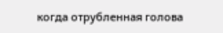когда отрубленная голова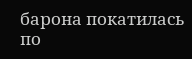барона покатилась по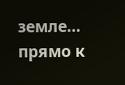земле… прямо к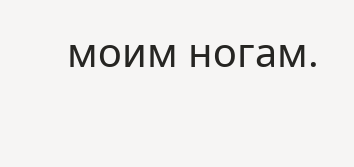моим ногам.